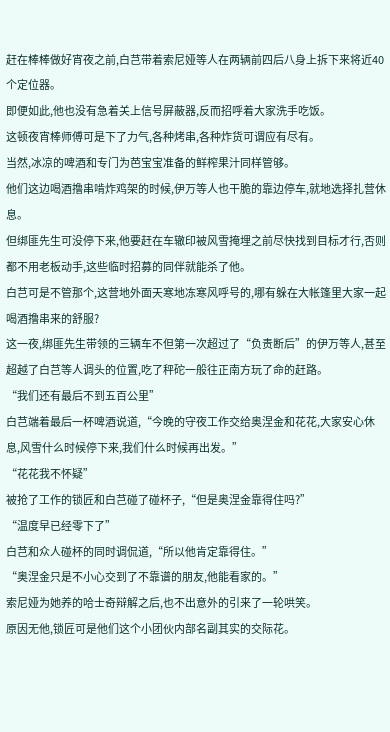赶在棒棒做好宵夜之前,白芑带着索尼娅等人在两辆前四后八身上拆下来将近40个定位器。
即便如此,他也没有急着关上信号屏蔽器,反而招呼着大家洗手吃饭。
这顿夜宵棒师傅可是下了力气,各种烤串,各种炸货可谓应有尽有。
当然,冰凉的啤酒和专门为芭宝宝准备的鲜榨果汁同样管够。
他们这边喝酒撸串啃炸鸡架的时候,伊万等人也干脆的靠边停车,就地选择扎营休息。
但绑匪先生可没停下来,他要赶在车辙印被风雪掩埋之前尽快找到目标才行,否则都不用老板动手,这些临时招募的同伴就能杀了他。
白芑可是不管那个,这营地外面天寒地冻寒风呼号的,哪有躲在大帐篷里大家一起喝酒撸串来的舒服?
这一夜,绑匪先生带领的三辆车不但第一次超过了“负责断后”的伊万等人,甚至超越了白芑等人调头的位置,吃了秤砣一般往正南方玩了命的赶路。
“我们还有最后不到五百公里”
白芑端着最后一杯啤酒说道,“今晚的守夜工作交给奥涅金和花花,大家安心休息,风雪什么时候停下来,我们什么时候再出发。”
“花花我不怀疑”
被抢了工作的锁匠和白芑碰了碰杯子,“但是奥涅金靠得住吗?”
“温度早已经零下了”
白芑和众人碰杯的同时调侃道,“所以他肯定靠得住。”
“奥涅金只是不小心交到了不靠谱的朋友,他能看家的。”
索尼娅为她养的哈士奇辩解之后,也不出意外的引来了一轮哄笑。
原因无他,锁匠可是他们这个小团伙内部名副其实的交际花。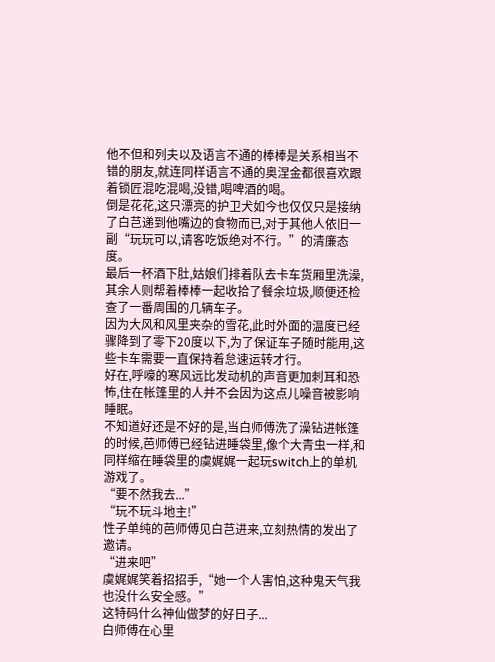他不但和列夫以及语言不通的棒棒是关系相当不错的朋友,就连同样语言不通的奥涅金都很喜欢跟着锁匠混吃混喝,没错,喝啤酒的喝。
倒是花花,这只漂亮的护卫犬如今也仅仅只是接纳了白芑递到他嘴边的食物而已,对于其他人依旧一副“玩玩可以,请客吃饭绝对不行。”的清廉态度。
最后一杯酒下肚,姑娘们排着队去卡车货厢里洗澡,其余人则帮着棒棒一起收拾了餐余垃圾,顺便还检查了一番周围的几辆车子。
因为大风和风里夹杂的雪花,此时外面的温度已经骤降到了零下20度以下,为了保证车子随时能用,这些卡车需要一直保持着怠速运转才行。
好在,呼嚎的寒风远比发动机的声音更加刺耳和恐怖,住在帐篷里的人并不会因为这点儿噪音被影响睡眠。
不知道好还是不好的是,当白师傅洗了澡钻进帐篷的时候,芭师傅已经钻进睡袋里,像个大青虫一样,和同样缩在睡袋里的虞娓娓一起玩switch上的单机游戏了。
“要不然我去...”
“玩不玩斗地主!”
性子单纯的芭师傅见白芑进来,立刻热情的发出了邀请。
“进来吧”
虞娓娓笑着招招手,“她一个人害怕,这种鬼天气我也没什么安全感。”
这特码什么神仙做梦的好日子...
白师傅在心里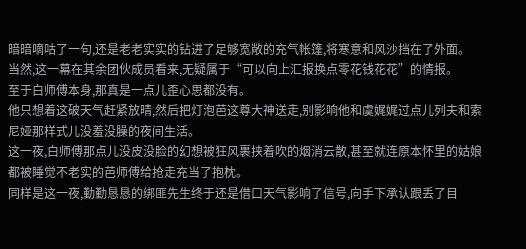暗暗嘀咕了一句,还是老老实实的钻进了足够宽敞的充气帐篷,将寒意和风沙挡在了外面。
当然,这一幕在其余团伙成员看来,无疑属于“可以向上汇报换点零花钱花花”的情报。
至于白师傅本身,那真是一点儿歪心思都没有。
他只想着这破天气赶紧放晴,然后把灯泡芭这尊大神送走,别影响他和虞娓娓过点儿列夫和索尼娅那样式儿没羞没臊的夜间生活。
这一夜,白师傅那点儿没皮没脸的幻想被狂风裹挟着吹的烟消云散,甚至就连原本怀里的姑娘都被睡觉不老实的芭师傅给抢走充当了抱枕。
同样是这一夜,勤勤恳恳的绑匪先生终于还是借口天气影响了信号,向手下承认跟丢了目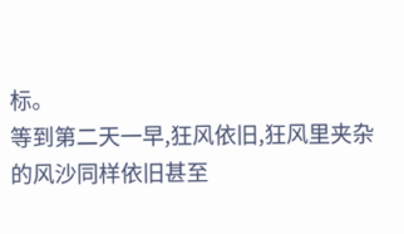标。
等到第二天一早,狂风依旧,狂风里夹杂的风沙同样依旧甚至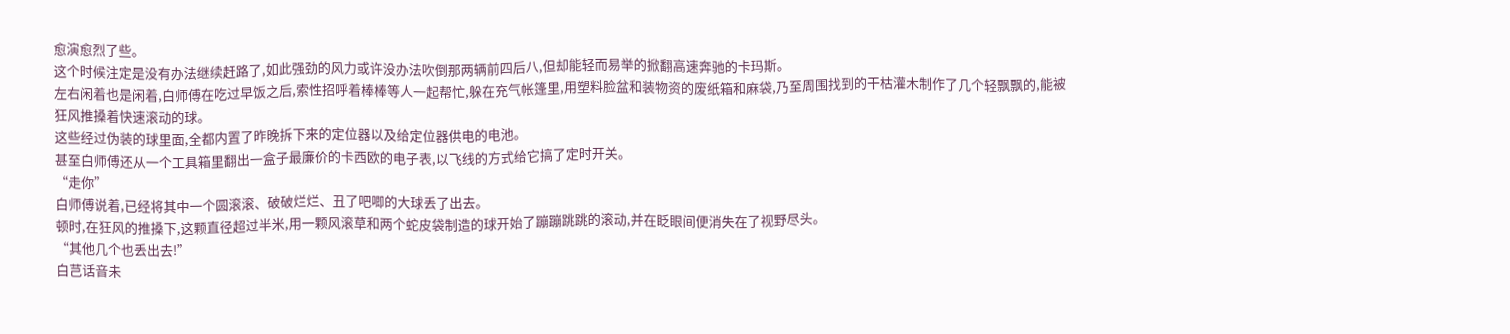愈演愈烈了些。
这个时候注定是没有办法继续赶路了,如此强劲的风力或许没办法吹倒那两辆前四后八,但却能轻而易举的掀翻高速奔驰的卡玛斯。
左右闲着也是闲着,白师傅在吃过早饭之后,索性招呼着棒棒等人一起帮忙,躲在充气帐篷里,用塑料脸盆和装物资的废纸箱和麻袋,乃至周围找到的干枯灌木制作了几个轻飘飘的,能被狂风推搡着快速滚动的球。
这些经过伪装的球里面,全都内置了昨晚拆下来的定位器以及给定位器供电的电池。
甚至白师傅还从一个工具箱里翻出一盒子最廉价的卡西欧的电子表,以飞线的方式给它搞了定时开关。
“走你”
白师傅说着,已经将其中一个圆滚滚、破破烂烂、丑了吧唧的大球丢了出去。
顿时,在狂风的推搡下,这颗直径超过半米,用一颗风滚草和两个蛇皮袋制造的球开始了蹦蹦跳跳的滚动,并在眨眼间便消失在了视野尽头。
“其他几个也丢出去!”
白芑话音未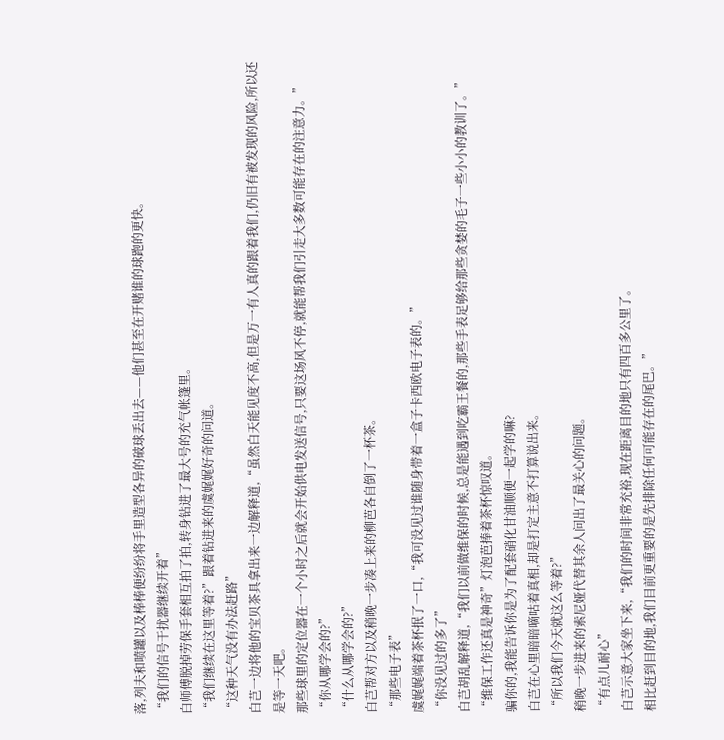落,列夫和喷罐以及棒棒便纷纷将手里造型各异的破球丢出去——他们甚至在开赌谁的球跑的更快。
“我们的信号干扰器继续开着”
白师傅脱掉劳保手套相互拍了拍,转身钻进了最大号的充气帐篷里。
“我们继续在这里等着?”跟着钻进来的虞娓娓好奇的问道。
“这种天气没有办法赶路”
白芑一边将他的宝贝茶具拿出来一边解释道,“虽然白天能见度不高,但是万一有人真的跟着我们,仍旧有被发现的风险,所以还是等一天吧。
那些球里的定位器在一个小时之后就会开始供电发送信号,只要这场风不停,就能帮我们引走大多数可能存在的注意力。”
“你从哪学会的?”
“什么从哪学会的?”
白芑帮对方以及稍晚一步凑上来的柳芭各自倒了一杯茶。
“那些电子表”
虞娓娓端着茶杯抿了一口,“我可没见过谁随身带着一盒子卡西欧电子表的。”
“你没见过的多了”
白芑胡乱解释道,“我们以前做维保的时候,总是能遇到吃霸王餐的,那些手表足够给那些贪婪的毛子一些小小的教训了。”
“维保工作还真是神奇”灯泡芭捧着茶杯惊叹道。
骗你的,我能告诉你是为了配套硝化甘油顺便一起学的嘛?
白芑在心里暗暗嘀咕着真相,却是打定主意不打算说出来。
“所以我们今天就这么等着?”
稍晚一步进来的索尼娅代替其余人问出了最关心的问题。
“有点儿耐心”
白芑示意大家坐下来,“我们的时间非常充裕,现在距离目的地只有四百多公里了。
相比赶到目的地,我们目前更重要的是先排除任何可能存在的尾巴。”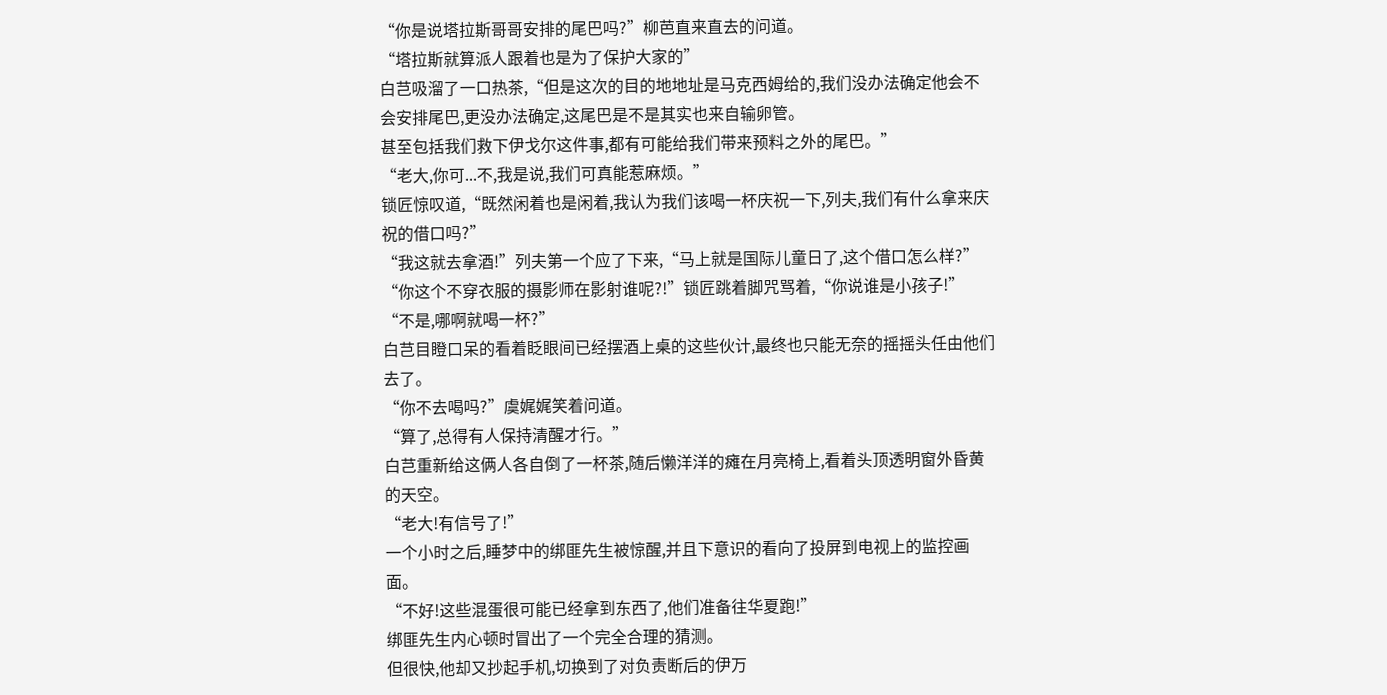“你是说塔拉斯哥哥安排的尾巴吗?”柳芭直来直去的问道。
“塔拉斯就算派人跟着也是为了保护大家的”
白芑吸溜了一口热茶,“但是这次的目的地地址是马克西姆给的,我们没办法确定他会不会安排尾巴,更没办法确定,这尾巴是不是其实也来自输卵管。
甚至包括我们救下伊戈尔这件事,都有可能给我们带来预料之外的尾巴。”
“老大,你可...不,我是说,我们可真能惹麻烦。”
锁匠惊叹道,“既然闲着也是闲着,我认为我们该喝一杯庆祝一下,列夫,我们有什么拿来庆祝的借口吗?”
“我这就去拿酒!”列夫第一个应了下来,“马上就是国际儿童日了,这个借口怎么样?”
“你这个不穿衣服的摄影师在影射谁呢?!”锁匠跳着脚咒骂着,“你说谁是小孩子!”
“不是,哪啊就喝一杯?”
白芑目瞪口呆的看着眨眼间已经摆酒上桌的这些伙计,最终也只能无奈的摇摇头任由他们去了。
“你不去喝吗?”虞娓娓笑着问道。
“算了,总得有人保持清醒才行。”
白芑重新给这俩人各自倒了一杯茶,随后懒洋洋的瘫在月亮椅上,看着头顶透明窗外昏黄的天空。
“老大!有信号了!”
一个小时之后,睡梦中的绑匪先生被惊醒,并且下意识的看向了投屏到电视上的监控画面。
“不好!这些混蛋很可能已经拿到东西了,他们准备往华夏跑!”
绑匪先生内心顿时冒出了一个完全合理的猜测。
但很快,他却又抄起手机,切换到了对负责断后的伊万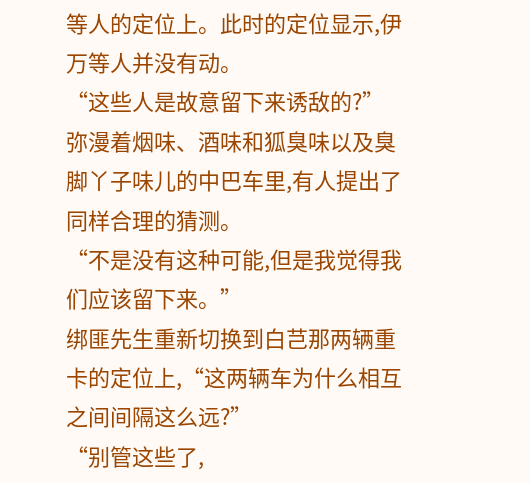等人的定位上。此时的定位显示,伊万等人并没有动。
“这些人是故意留下来诱敌的?”
弥漫着烟味、酒味和狐臭味以及臭脚丫子味儿的中巴车里,有人提出了同样合理的猜测。
“不是没有这种可能,但是我觉得我们应该留下来。”
绑匪先生重新切换到白芑那两辆重卡的定位上,“这两辆车为什么相互之间间隔这么远?”
“别管这些了,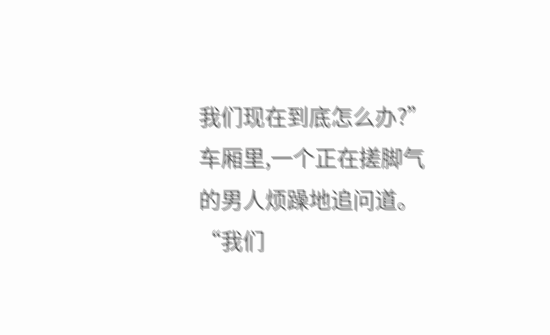我们现在到底怎么办?”车厢里,一个正在搓脚气的男人烦躁地追问道。
“我们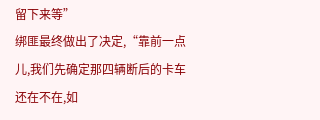留下来等”
绑匪最终做出了决定,“靠前一点儿,我们先确定那四辆断后的卡车还在不在,如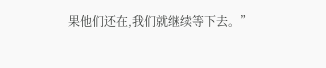果他们还在,我们就继续等下去。”